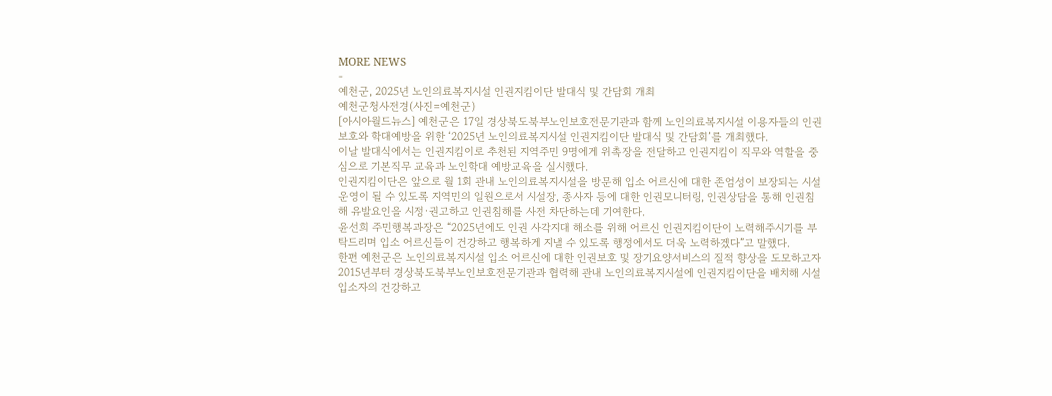MORE NEWS
-
예천군, 2025년 노인의료복지시설 인권지킴이단 발대식 및 간담회 개최
예천군청사전경(사진=예천군)
[아시아월드뉴스] 예천군은 17일 경상북도북부노인보호전문기관과 함께 노인의료복지시설 이용자들의 인권보호와 학대예방을 위한 ‘2025년 노인의료복지시설 인권지킴이단 발대식 및 간담회’를 개최했다.
이날 발대식에서는 인권지킴이로 추천된 지역주민 9명에게 위촉장을 전달하고 인권지킴이 직무와 역할을 중심으로 기본직무 교육과 노인학대 예방교육을 실시했다.
인권지킴이단은 앞으로 월 1회 관내 노인의료복지시설을 방문해 입소 어르신에 대한 존엄성이 보장되는 시설운영이 될 수 있도록 지역민의 일원으로서 시설장, 종사자 등에 대한 인권모니터링, 인권상담을 통해 인권침해 유발요인을 시정·권고하고 인권침해를 사전 차단하는데 기여한다.
윤선희 주민행복과장은 “2025년에도 인권 사각지대 해소를 위해 어르신 인권지킴이단이 노력해주시기를 부탁드리며 입소 어르신들이 건강하고 행복하게 지낼 수 있도록 행정에서도 더욱 노력하겠다”고 말했다.
한편 예천군은 노인의료복지시설 입소 어르신에 대한 인권보호 및 장기요양서비스의 질적 향상을 도모하고자 2015년부터 경상북도북부노인보호전문기관과 협력해 관내 노인의료복지시설에 인권지킴이단을 배치해 시설입소자의 건강하고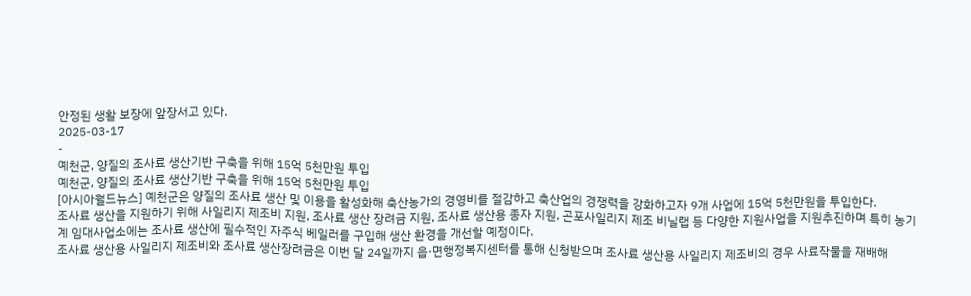안정된 생활 보장에 앞장서고 있다.
2025-03-17
-
예천군, 양질의 조사료 생산기반 구축을 위해 15억 5천만원 투입
예천군, 양질의 조사료 생산기반 구축을 위해 15억 5천만원 투입
[아시아월드뉴스] 예천군은 양질의 조사료 생산 및 이용을 활성화해 축산농가의 경영비를 절감하고 축산업의 경쟁력을 강화하고자 9개 사업에 15억 5천만원을 투입한다.
조사료 생산을 지원하기 위해 사일리지 제조비 지원, 조사료 생산 장려금 지원, 조사료 생산용 종자 지원, 곤포사일리지 제조 비닐랩 등 다양한 지원사업을 지원추진하며 특히 농기계 임대사업소에는 조사료 생산에 필수적인 자주식 베일러를 구입해 생산 환경을 개선할 예정이다.
조사료 생산용 사일리지 제조비와 조사료 생산장려금은 이번 달 24일까지 읍·면행정복지센터를 통해 신청받으며 조사료 생산용 사일리지 제조비의 경우 사료작물을 재배해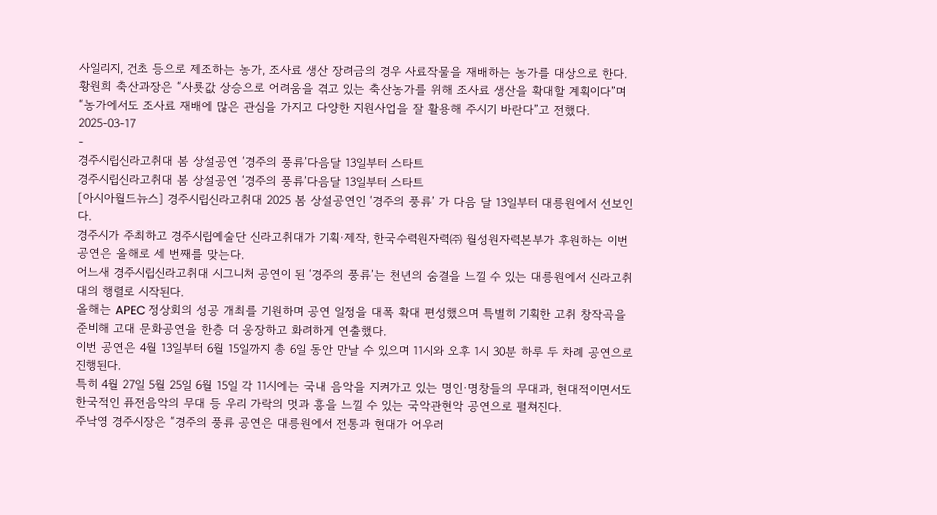사일리지, 건초 등으로 제조하는 농가, 조사료 생산 장려금의 경우 사료작물을 재배하는 농가를 대상으로 한다.
황원희 축산과장은 “사룟값 상승으로 어려움을 겪고 있는 축산농가를 위해 조사료 생산을 확대할 계획이다”며 “농가에서도 조사료 재배에 많은 관심을 가지고 다양한 지원사업을 잘 활용해 주시기 바란다”고 전했다.
2025-03-17
-
경주시립신라고취대 봄 상설공연 ‘경주의 풍류’다음달 13일부터 스타트
경주시립신라고취대 봄 상설공연 ‘경주의 풍류’다음달 13일부터 스타트
[아시아월드뉴스] 경주시립신라고취대 2025 봄 상설공연인 ‘경주의 풍류’ 가 다음 달 13일부터 대릉원에서 선보인다.
경주시가 주최하고 경주시립예술단 신라고취대가 기획·제작, 한국수력원자력㈜ 월성원자력본부가 후원하는 이번 공연은 올해로 세 번째를 맞는다.
어느새 경주시립신라고취대 시그니처 공연이 된 ‘경주의 풍류’는 천년의 숨결을 느낄 수 있는 대릉원에서 신라고취대의 행렬로 시작된다.
올해는 APEC 정상회의 성공 개최를 기원하며 공연 일정을 대폭 확대 편성했으며 특별히 기획한 고취 창작곡을 준비해 고대 문화공연을 한층 더 웅장하고 화려하게 연출했다.
이번 공연은 4월 13일부터 6월 15일까지 총 6일 동안 만날 수 있으며 11시와 오후 1시 30분 하루 두 차례 공연으로 진행된다.
특히 4월 27일 5월 25일 6월 15일 각 11시에는 국내 음악을 지켜가고 있는 명인·명창들의 무대과, 현대적이면서도 한국적인 퓨전음악의 무대 등 우리 가락의 멋과 흥을 느낄 수 있는 국악관현악 공연으로 펼쳐진다.
주낙영 경주시장은 “경주의 풍류 공연은 대릉원에서 전통과 현대가 어우러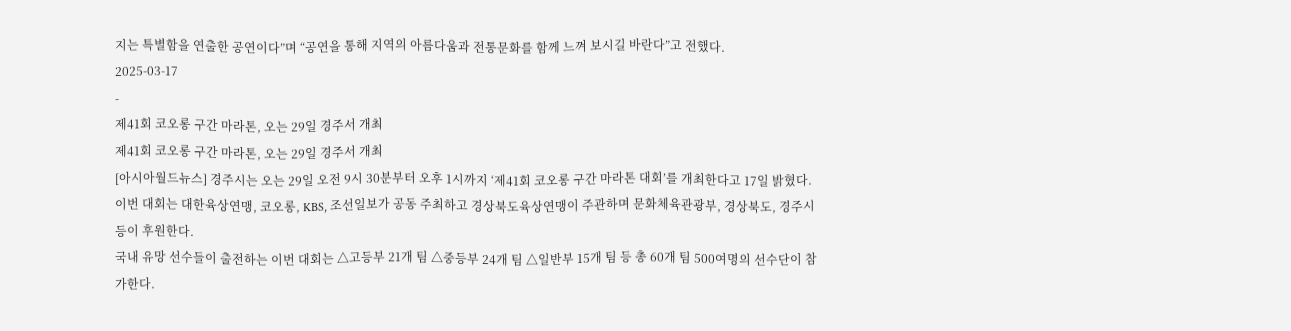지는 특별함을 연출한 공연이다”며 “공연을 통해 지역의 아름다움과 전통문화를 함께 느껴 보시길 바란다”고 전했다.
2025-03-17
-
제41회 코오롱 구간 마라톤, 오는 29일 경주서 개최
제41회 코오롱 구간 마라톤, 오는 29일 경주서 개최
[아시아월드뉴스] 경주시는 오는 29일 오전 9시 30분부터 오후 1시까지 ‘제41회 코오롱 구간 마라톤 대회’를 개최한다고 17일 밝혔다.
이번 대회는 대한육상연맹, 코오롱, KBS, 조선일보가 공동 주최하고 경상북도육상연맹이 주관하며 문화체육관광부, 경상북도, 경주시 등이 후원한다.
국내 유망 선수들이 출전하는 이번 대회는 △고등부 21개 팀 △중등부 24개 팀 △일반부 15개 팀 등 총 60개 팀 500여명의 선수단이 참가한다.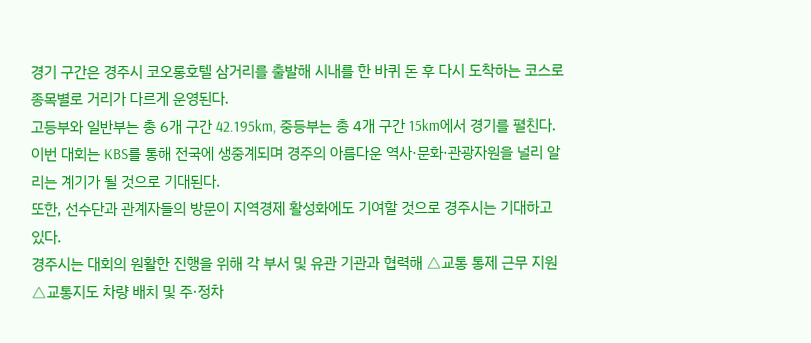경기 구간은 경주시 코오롱호텔 삼거리를 출발해 시내를 한 바퀴 돈 후 다시 도착하는 코스로 종목별로 거리가 다르게 운영된다.
고등부와 일반부는 총 6개 구간 42.195km, 중등부는 총 4개 구간 15km에서 경기를 펼친다.
이번 대회는 KBS를 통해 전국에 생중계되며 경주의 아름다운 역사·문화·관광자원을 널리 알리는 계기가 될 것으로 기대된다.
또한, 선수단과 관계자들의 방문이 지역경제 활성화에도 기여할 것으로 경주시는 기대하고 있다.
경주시는 대회의 원활한 진행을 위해 각 부서 및 유관 기관과 협력해 △교통 통제 근무 지원 △교통지도 차량 배치 및 주·정차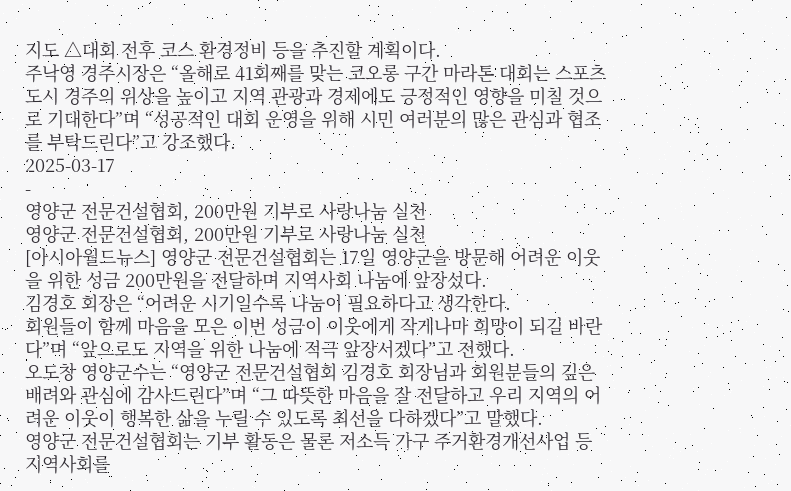지도 △대회 전후 코스 환경정비 등을 추진할 계획이다.
주낙영 경주시장은 “올해로 41회째를 맞는 코오롱 구간 마라톤 대회는 스포츠 도시 경주의 위상을 높이고 지역 관광과 경제에도 긍정적인 영향을 미칠 것으로 기대한다”며 “성공적인 대회 운영을 위해 시민 여러분의 많은 관심과 협조를 부탁드린다”고 강조했다.
2025-03-17
-
영양군 전문건설협회, 200만원 기부로 사랑나눔 실천
영양군 전문건설협회, 200만원 기부로 사랑나눔 실천
[아시아월드뉴스] 영양군 전문건설협회는 17일 영양군을 방문해 어려운 이웃을 위한 성금 200만원을 전달하며 지역사회 나눔에 앞장섰다.
김경호 회장은 “어려운 시기일수록 나눔이 필요하다고 생각한다.
회원들이 함께 마음을 모은 이번 성금이 이웃에게 작게나마 희망이 되길 바란다”며 “앞으로도 지역을 위한 나눔에 적극 앞장서겠다”고 전했다.
오도창 영양군수는 “영양군 전문건설협회 김경호 회장님과 회원분들의 깊은 배려와 관심에 감사드린다”며 “그 따뜻한 마음을 잘 전달하고 우리 지역의 어려운 이웃이 행복한 삶을 누릴 수 있도록 최선을 다하겠다”고 말했다.
영양군 전문건설협회는 기부 활동은 물론 저소득 가구 주거환경개선사업 등 지역사회를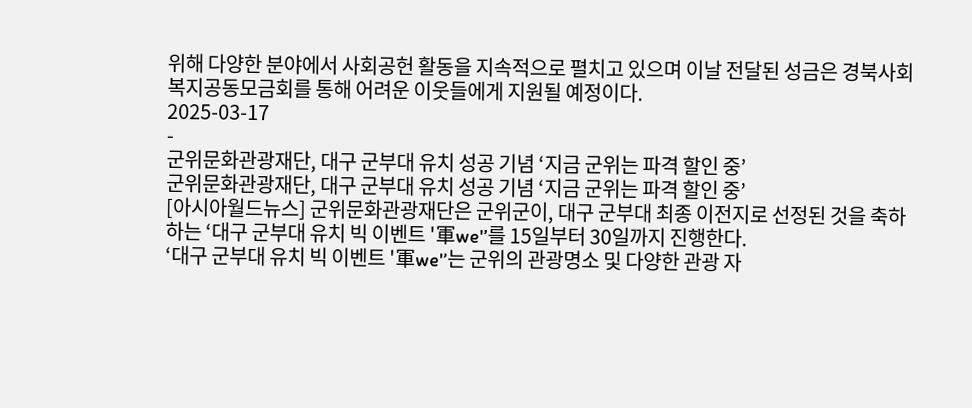위해 다양한 분야에서 사회공헌 활동을 지속적으로 펼치고 있으며 이날 전달된 성금은 경북사회복지공동모금회를 통해 어려운 이웃들에게 지원될 예정이다.
2025-03-17
-
군위문화관광재단, 대구 군부대 유치 성공 기념 ‘지금 군위는 파격 할인 중’
군위문화관광재단, 대구 군부대 유치 성공 기념 ‘지금 군위는 파격 할인 중’
[아시아월드뉴스] 군위문화관광재단은 군위군이, 대구 군부대 최종 이전지로 선정된 것을 축하하는 ‘대구 군부대 유치 빅 이벤트 '軍we'’를 15일부터 30일까지 진행한다.
‘대구 군부대 유치 빅 이벤트 '軍we'’는 군위의 관광명소 및 다양한 관광 자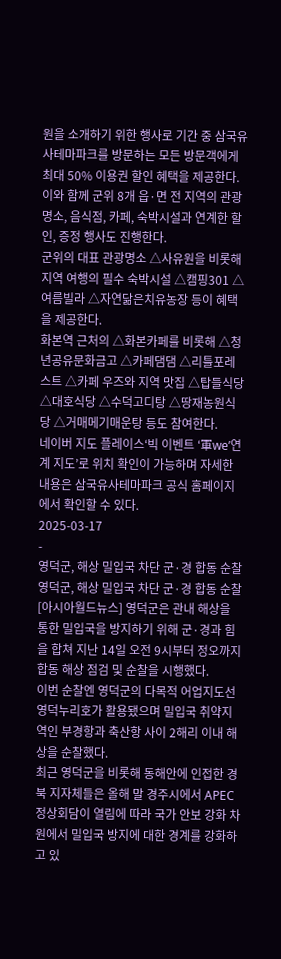원을 소개하기 위한 행사로 기간 중 삼국유사테마파크를 방문하는 모든 방문객에게 최대 50% 이용권 할인 혜택을 제공한다.
이와 함께 군위 8개 읍·면 전 지역의 관광명소, 음식점, 카페, 숙박시설과 연계한 할인, 증정 행사도 진행한다.
군위의 대표 관광명소 △사유원을 비롯해 지역 여행의 필수 숙박시설 △캠핑301 △여름빌라 △자연닮은치유농장 등이 혜택을 제공한다.
화본역 근처의 △화본카페를 비롯해 △청년공유문화금고 △카페댐댐 △리틀포레스트 △카페 우즈와 지역 맛집 △탑들식당 △대호식당 △수덕고디탕 △땅재농원식당 △거매메기매운탕 등도 참여한다.
네이버 지도 플레이스‘빅 이벤트 ‘軍we’연계 지도’로 위치 확인이 가능하며 자세한 내용은 삼국유사테마파크 공식 홈페이지에서 확인할 수 있다.
2025-03-17
-
영덕군, 해상 밀입국 차단 군·경 합동 순찰
영덕군, 해상 밀입국 차단 군·경 합동 순찰
[아시아월드뉴스] 영덕군은 관내 해상을 통한 밀입국을 방지하기 위해 군·경과 힘을 합쳐 지난 14일 오전 9시부터 정오까지 합동 해상 점검 및 순찰을 시행했다.
이번 순찰엔 영덕군의 다목적 어업지도선 영덕누리호가 활용됐으며 밀입국 취약지역인 부경항과 축산항 사이 2해리 이내 해상을 순찰했다.
최근 영덕군을 비롯해 동해안에 인접한 경북 지자체들은 올해 말 경주시에서 APEC 정상회담이 열림에 따라 국가 안보 강화 차원에서 밀입국 방지에 대한 경계를 강화하고 있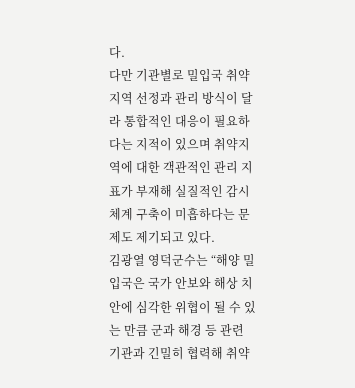다.
다만 기관별로 밀입국 취약지역 선정과 관리 방식이 달라 통합적인 대응이 필요하다는 지적이 있으며 취약지역에 대한 객관적인 관리 지표가 부재해 실질적인 감시 체계 구축이 미흡하다는 문제도 제기되고 있다.
김광열 영덕군수는 “해양 밀입국은 국가 안보와 해상 치안에 심각한 위협이 될 수 있는 만큼 군과 해경 등 관련 기관과 긴밀히 협력해 취약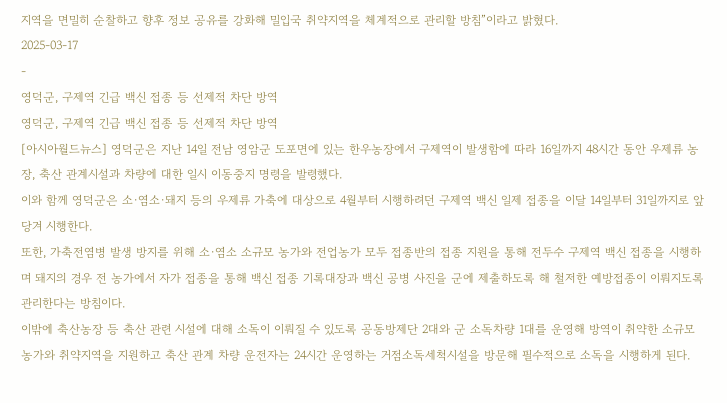지역을 면밀히 순찰하고 향후 정보 공유를 강화해 밀입국 취약지역을 체계적으로 관리할 방침”이라고 밝혔다.
2025-03-17
-
영덕군, 구제역 긴급 백신 접종 등 선제적 차단 방역
영덕군, 구제역 긴급 백신 접종 등 선제적 차단 방역
[아시아월드뉴스] 영덕군은 지난 14일 전남 영암군 도포면에 있는 한우농장에서 구제역이 발생함에 따라 16일까지 48시간 동안 우제류 농장, 축산 관계시설과 차량에 대한 일시 이동중지 명령을 발령했다.
이와 함께 영덕군은 소·염소·돼지 등의 우제류 가축에 대상으로 4월부터 시행하려던 구제역 백신 일제 접종을 이달 14일부터 31일까지로 앞당겨 시행한다.
또한, 가축전염병 발생 방지를 위해 소·염소 소규모 농가와 전업농가 모두 접종반의 접종 지원을 통해 전두수 구제역 백신 접종을 시행하며 돼지의 경우 전 농가에서 자가 접종을 통해 백신 접종 기록대장과 백신 공병 사진을 군에 제출하도록 해 철저한 예방접종이 이뤄지도록 관리한다는 방침이다.
이밖에 축산농장 등 축산 관련 시설에 대해 소독이 이뤄질 수 있도록 공동방제단 2대와 군 소독차량 1대를 운영해 방역이 취약한 소규모 농가와 취약지역을 지원하고 축산 관계 차량 운전자는 24시간 운영하는 거점소독세척시설을 방문해 필수적으로 소독을 시행하게 된다.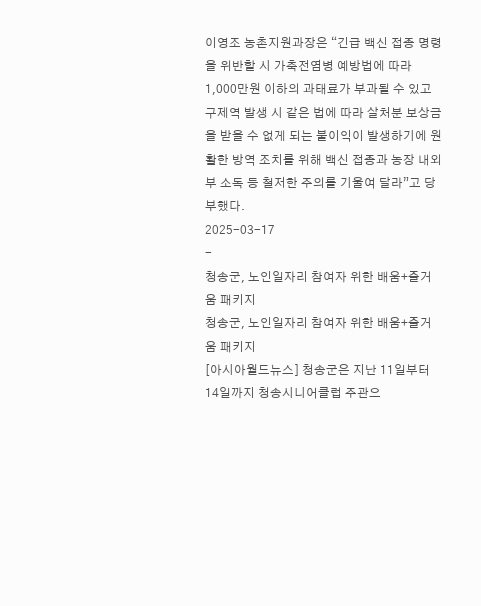이영조 농촌지원과장은 “긴급 백신 접종 명령을 위반할 시 가축전염병 예방법에 따라 1,000만원 이하의 과태료가 부과될 수 있고 구제역 발생 시 같은 법에 따라 살처분 보상금을 받을 수 없게 되는 불이익이 발생하기에 원활한 방역 조치를 위해 백신 접종과 농장 내외부 소독 등 철저한 주의를 기울여 달라”고 당부했다.
2025-03-17
-
청송군, 노인일자리 참여자 위한 배움+즐거움 패키지
청송군, 노인일자리 참여자 위한 배움+즐거움 패키지
[아시아월드뉴스] 청송군은 지난 11일부터 14일까지 청송시니어클럽 주관으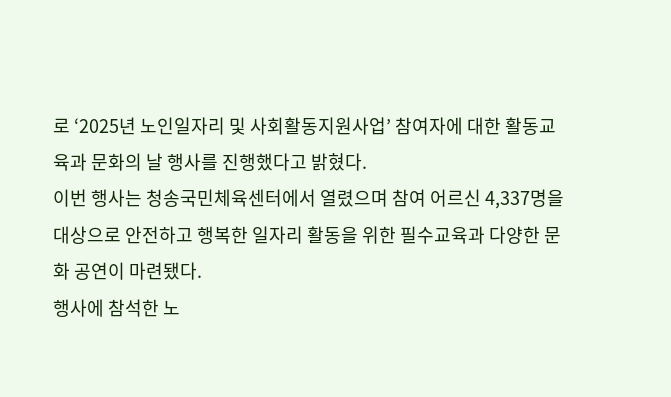로 ‘2025년 노인일자리 및 사회활동지원사업’ 참여자에 대한 활동교육과 문화의 날 행사를 진행했다고 밝혔다.
이번 행사는 청송국민체육센터에서 열렸으며 참여 어르신 4,337명을 대상으로 안전하고 행복한 일자리 활동을 위한 필수교육과 다양한 문화 공연이 마련됐다.
행사에 참석한 노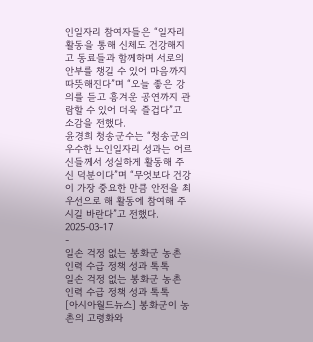인일자리 참여자들은 “일자리 활동을 통해 신체도 건강해지고 동료들과 함께하며 서로의 안부를 챙길 수 있어 마음까지 따뜻해진다”며 “오늘 좋은 강의를 듣고 흥겨운 공연까지 관람할 수 있어 더욱 즐겁다”고 소감을 전했다.
윤경희 청송군수는 “청송군의 우수한 노인일자리 성과는 어르신들께서 성실하게 활동해 주신 덕분이다”며 “무엇보다 건강이 가장 중요한 만큼 안전을 최우선으로 해 활동에 참여해 주시길 바란다”고 전했다.
2025-03-17
-
일손 걱정 없는 봉화군 농촌 인력 수급 정책 성과 톡톡
일손 걱정 없는 봉화군 농촌 인력 수급 정책 성과 톡톡
[아시아월드뉴스] 봉화군이 농촌의 고령화와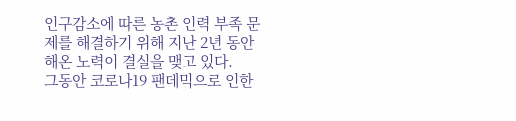인구감소에 따른 농촌 인력 부족 문제를 해결하기 위해 지난 2년 동안 해온 노력이 결실을 맺고 있다.
그동안 코로나19 팬데믹으로 인한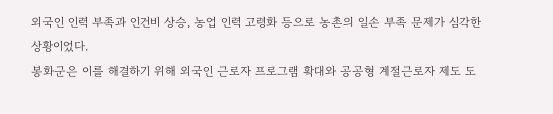외국인 인력 부족과 인건비 상승, 농업 인력 고령화 등으로 농촌의 일손 부족 문제가 심각한 상황이었다.
봉화군은 이를 해결하기 위해 외국인 근로자 프로그램 확대와 공공형 계절근로자 제도 도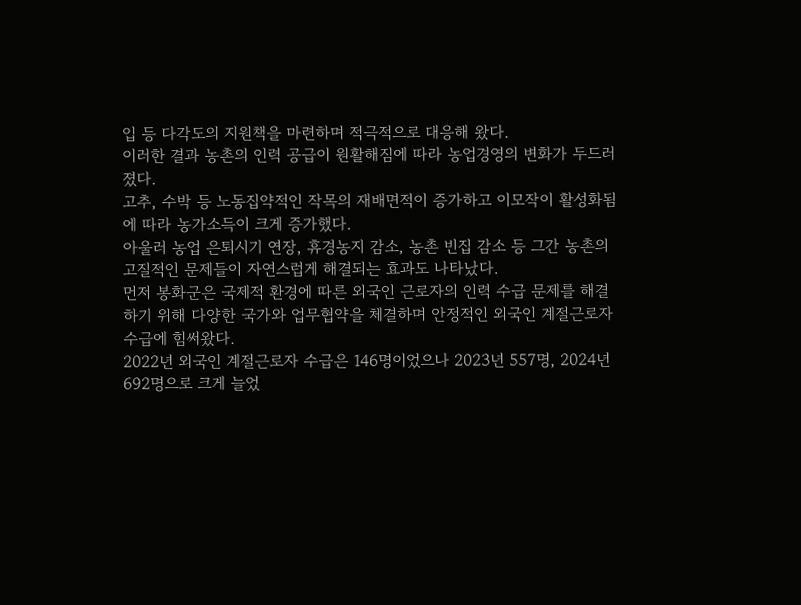입 등 다각도의 지원책을 마련하며 적극적으로 대응해 왔다.
이러한 결과 농촌의 인력 공급이 원활해짐에 따라 농업경영의 변화가 두드러졌다.
고추, 수박 등 노동집약적인 작목의 재배면적이 증가하고 이모작이 활성화됨에 따라 농가소득이 크게 증가했다.
아울러 농업 은퇴시기 연장, 휴경농지 감소, 농촌 빈집 감소 등 그간 농촌의 고질적인 문제들이 자연스럽게 해결되는 효과도 나타났다.
먼저 봉화군은 국제적 환경에 따른 외국인 근로자의 인력 수급 문제를 해결하기 위해 다양한 국가와 업무협약을 체결하며 안정적인 외국인 계절근로자 수급에 힘써왔다.
2022년 외국인 계절근로자 수급은 146명이었으나 2023년 557명, 2024년 692명으로 크게 늘었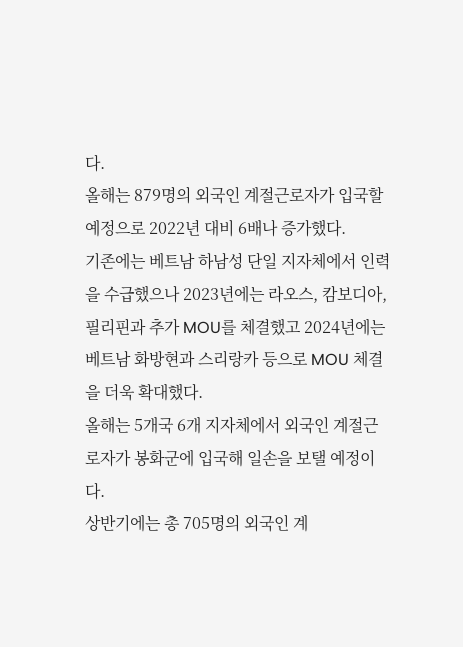다.
올해는 879명의 외국인 계절근로자가 입국할 예정으로 2022년 대비 6배나 증가했다.
기존에는 베트남 하남성 단일 지자체에서 인력을 수급했으나 2023년에는 라오스, 캄보디아, 필리핀과 추가 MOU를 체결했고 2024년에는 베트남 화방현과 스리랑카 등으로 MOU 체결을 더욱 확대했다.
올해는 5개국 6개 지자체에서 외국인 계절근로자가 봉화군에 입국해 일손을 보탤 예정이다.
상반기에는 총 705명의 외국인 계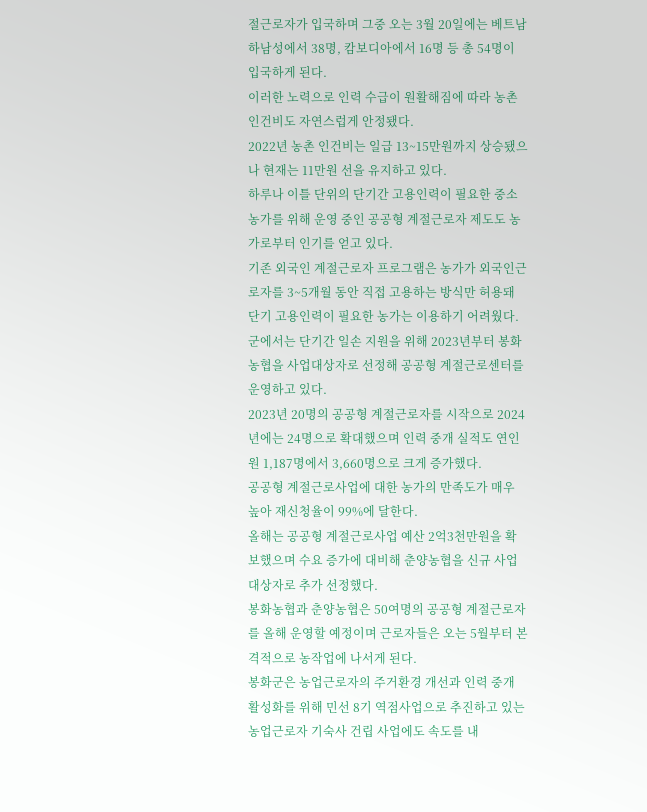절근로자가 입국하며 그중 오는 3월 20일에는 베트남 하남성에서 38명, 캄보디아에서 16명 등 총 54명이 입국하게 된다.
이러한 노력으로 인력 수급이 원활해짐에 따라 농촌 인건비도 자연스럽게 안정됐다.
2022년 농촌 인건비는 일급 13~15만원까지 상승됐으나 현재는 11만원 선을 유지하고 있다.
하루나 이틀 단위의 단기간 고용인력이 필요한 중소 농가를 위해 운영 중인 공공형 계절근로자 제도도 농가로부터 인기를 얻고 있다.
기존 외국인 계절근로자 프로그램은 농가가 외국인근로자를 3~5개월 동안 직접 고용하는 방식만 허용돼 단기 고용인력이 필요한 농가는 이용하기 어려웠다.
군에서는 단기간 일손 지원을 위해 2023년부터 봉화농협을 사업대상자로 선정해 공공형 계절근로센터를 운영하고 있다.
2023년 20명의 공공형 계절근로자를 시작으로 2024년에는 24명으로 확대했으며 인력 중개 실적도 연인원 1,187명에서 3,660명으로 크게 증가했다.
공공형 계절근로사업에 대한 농가의 만족도가 매우 높아 재신청율이 99%에 달한다.
올해는 공공형 계절근로사업 예산 2억3천만원을 확보했으며 수요 증가에 대비해 춘양농협을 신규 사업대상자로 추가 선정했다.
봉화농협과 춘양농협은 50여명의 공공형 계절근로자를 올해 운영할 예정이며 근로자들은 오는 5월부터 본격적으로 농작업에 나서게 된다.
봉화군은 농업근로자의 주거환경 개선과 인력 중개 활성화를 위해 민선 8기 역점사업으로 추진하고 있는 농업근로자 기숙사 건립 사업에도 속도를 내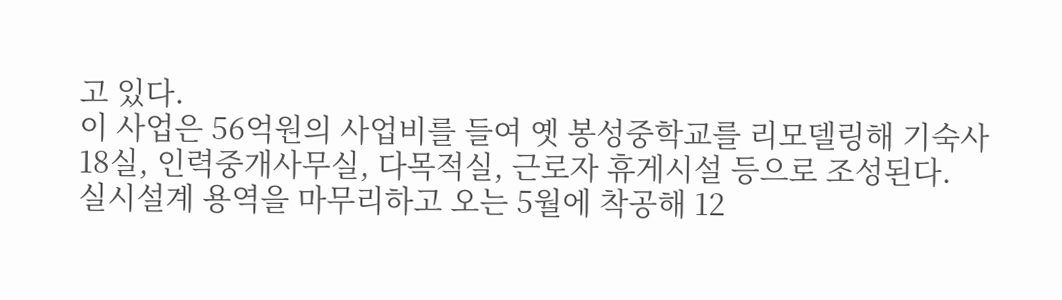고 있다.
이 사업은 56억원의 사업비를 들여 옛 봉성중학교를 리모델링해 기숙사 18실, 인력중개사무실, 다목적실, 근로자 휴게시설 등으로 조성된다.
실시설계 용역을 마무리하고 오는 5월에 착공해 12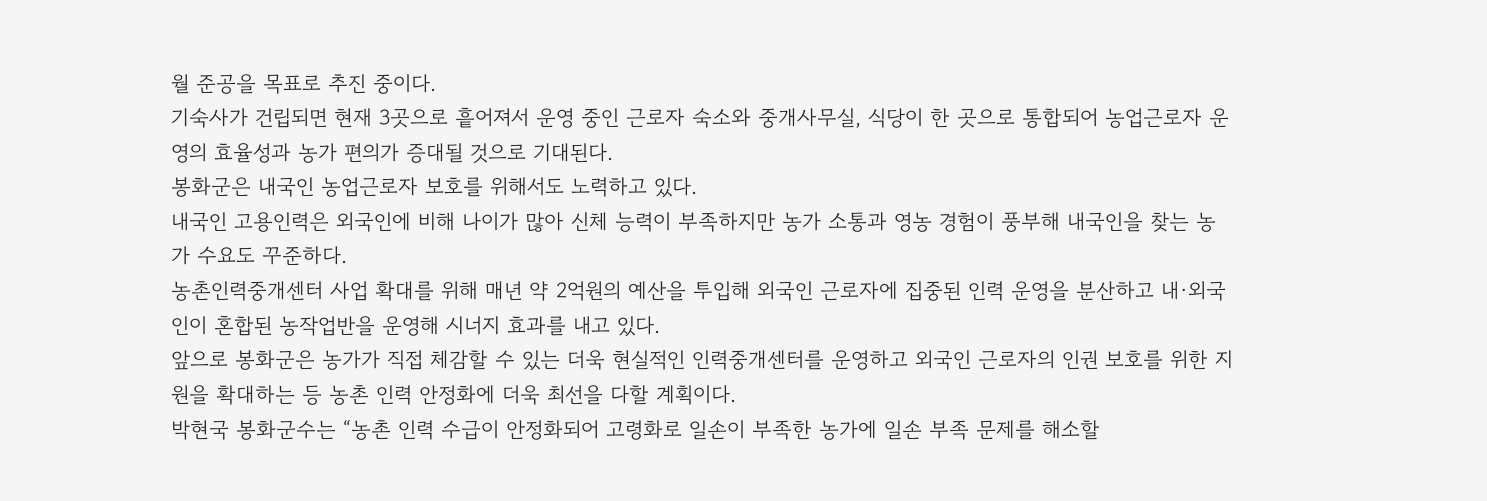월 준공을 목표로 추진 중이다.
기숙사가 건립되면 현재 3곳으로 흩어져서 운영 중인 근로자 숙소와 중개사무실, 식당이 한 곳으로 통합되어 농업근로자 운영의 효율성과 농가 편의가 증대될 것으로 기대된다.
봉화군은 내국인 농업근로자 보호를 위해서도 노력하고 있다.
내국인 고용인력은 외국인에 비해 나이가 많아 신체 능력이 부족하지만 농가 소통과 영농 경험이 풍부해 내국인을 찾는 농가 수요도 꾸준하다.
농촌인력중개센터 사업 확대를 위해 매년 약 2억원의 예산을 투입해 외국인 근로자에 집중된 인력 운영을 분산하고 내·외국인이 혼합된 농작업반을 운영해 시너지 효과를 내고 있다.
앞으로 봉화군은 농가가 직접 체감할 수 있는 더욱 현실적인 인력중개센터를 운영하고 외국인 근로자의 인권 보호를 위한 지원을 확대하는 등 농촌 인력 안정화에 더욱 최선을 다할 계획이다.
박현국 봉화군수는 “농촌 인력 수급이 안정화되어 고령화로 일손이 부족한 농가에 일손 부족 문제를 해소할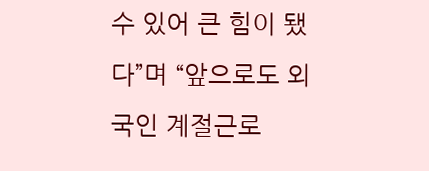수 있어 큰 힘이 됐다”며 “앞으로도 외국인 계절근로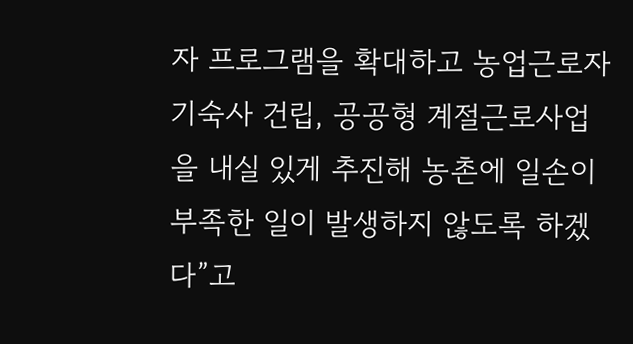자 프로그램을 확대하고 농업근로자 기숙사 건립, 공공형 계절근로사업을 내실 있게 추진해 농촌에 일손이 부족한 일이 발생하지 않도록 하겠다”고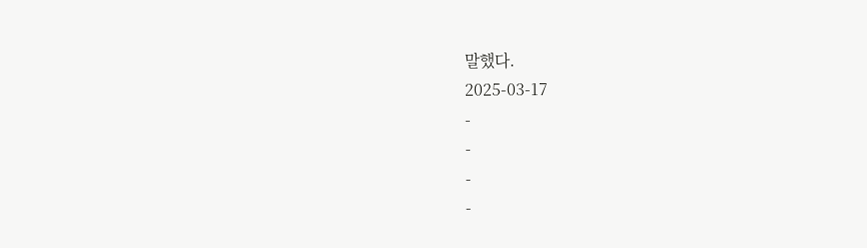말했다.
2025-03-17
-
-
-
-